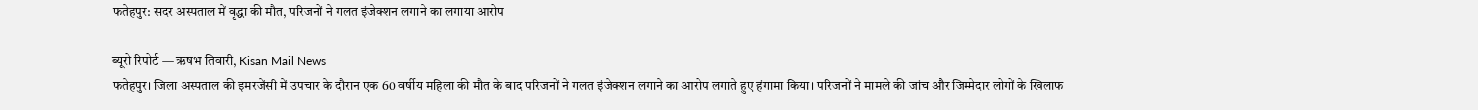फतेहपुर: सदर अस्पताल में वृद्धा की मौत, परिजनों ने गलत इंजेक्शन लगाने का लगाया आरोप

ब्यूरो रिपोर्ट — ऋषभ तिवारी, Kisan Mail News
फतेहपुर। जिला अस्पताल की इमरजेंसी में उपचार के दौरान एक 60 वर्षीय महिला की मौत के बाद परिजनों ने गलत इंजेक्शन लगाने का आरोप लगाते हुए हंगामा किया। परिजनों ने मामले की जांच और जिम्मेदार लोगों के खिलाफ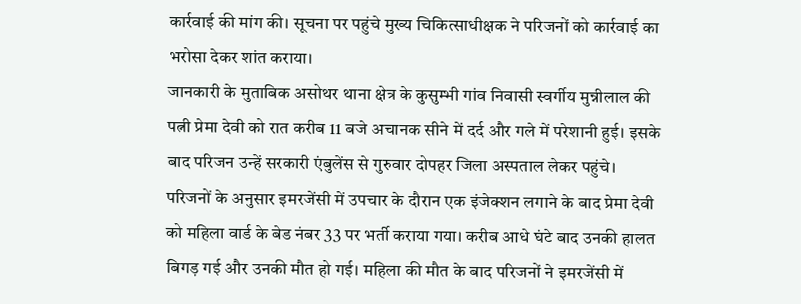कार्रवाई की मांग की। सूचना पर पहुंचे मुख्य चिकित्साधीक्षक ने परिजनों को कार्रवाई का भरोसा देकर शांत कराया।
जानकारी के मुताबिक असोथर थाना क्षेत्र के कुसुम्भी गांव निवासी स्वर्गीय मुन्नीलाल की पत्नी प्रेमा देवी को रात करीब 11 बजे अचानक सीने में दर्द और गले में परेशानी हुई। इसके बाद परिजन उन्हें सरकारी एंबुलेंस से गुरुवार दोपहर जिला अस्पताल लेकर पहुंचे।
परिजनों के अनुसार इमरजेंसी में उपचार के दौरान एक इंजेक्शन लगाने के बाद प्रेमा देवी को महिला वार्ड के बेड नंबर 33 पर भर्ती कराया गया। करीब आधे घंटे बाद उनकी हालत बिगड़ गई और उनकी मौत हो गई। महिला की मौत के बाद परिजनों ने इमरजेंसी में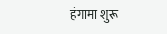हंगामा शुरू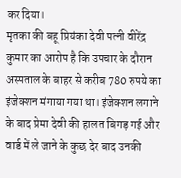कर दिया।
मृतका की बहू प्रियंका देवी पत्नी वीरेंद्र कुमार का आरोप है कि उपचार के दौरान अस्पताल के बाहर से करीब 780 रुपये का इंजेक्शन मंगाया गया था। इंजेक्शन लगाने के बाद प्रेमा देवी की हालत बिगड़ गई और वार्ड में ले जाने के कुछ देर बाद उनकी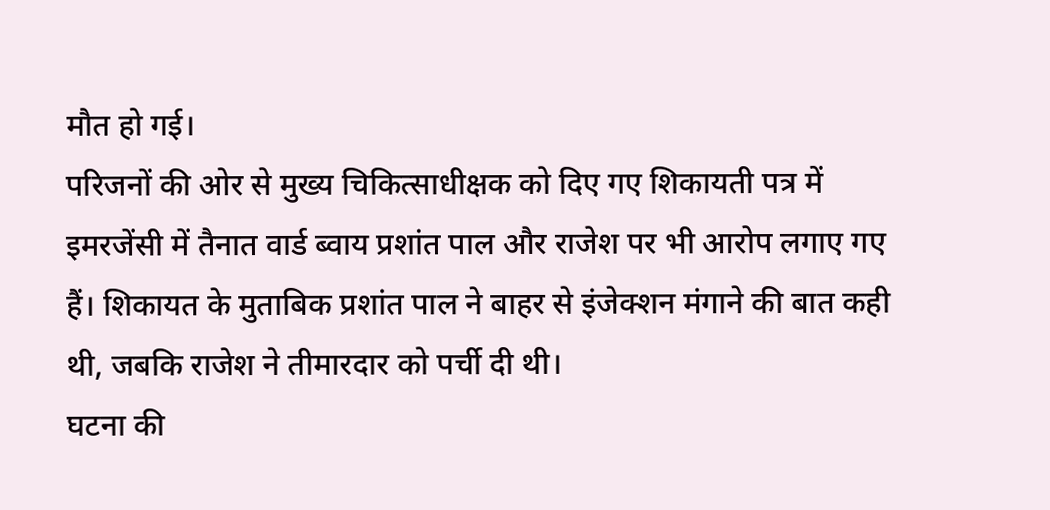मौत हो गई।
परिजनों की ओर से मुख्य चिकित्साधीक्षक को दिए गए शिकायती पत्र में इमरजेंसी में तैनात वार्ड ब्वाय प्रशांत पाल और राजेश पर भी आरोप लगाए गए हैं। शिकायत के मुताबिक प्रशांत पाल ने बाहर से इंजेक्शन मंगाने की बात कही थी, जबकि राजेश ने तीमारदार को पर्ची दी थी।
घटना की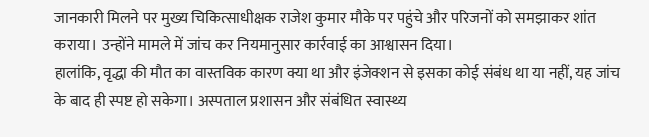जानकारी मिलने पर मुख्य चिकित्साधीक्षक राजेश कुमार मौके पर पहुंचे और परिजनों को समझाकर शांत कराया। उन्होंने मामले में जांच कर नियमानुसार कार्रवाई का आश्वासन दिया।
हालांकि, वृद्धा की मौत का वास्तविक कारण क्या था और इंजेक्शन से इसका कोई संबंध था या नहीं, यह जांच के बाद ही स्पष्ट हो सकेगा। अस्पताल प्रशासन और संबंधित स्वास्थ्य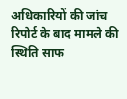अधिकारियों की जांच रिपोर्ट के बाद मामले की स्थिति साफ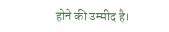होने की उम्मीद है।